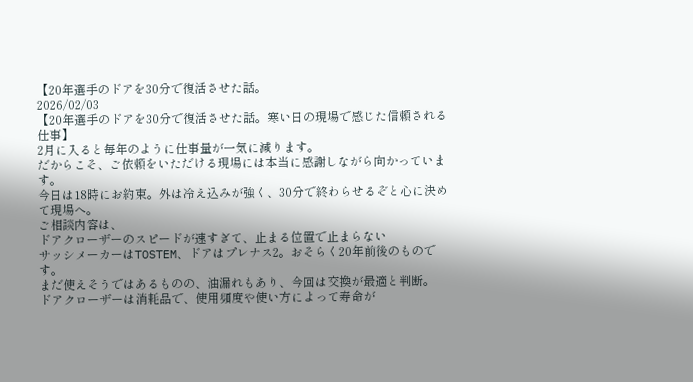【20年選手のドアを30分で復活させた話。
2026/02/03
【20年選手のドアを30分で復活させた話。寒い日の現場で感じた信頼される仕事】
2月に入ると毎年のように仕事量が一気に減ります。
だからこそ、ご依頼をいただける現場には本当に感謝しながら向かっています。
今日は18時にお約束。外は冷え込みが強く、30分で終わらせるぞと心に決めて現場へ。
ご相談内容は、
ドアクローザーのスピードが速すぎて、止まる位置で止まらない
サッシメーカーはTOSTEM、ドアはプレナス2。おそらく20年前後のものです。
まだ使えそうではあるものの、油漏れもあり、今回は交換が最適と判断。
ドアクローザーは消耗品で、使用頻度や使い方によって寿命が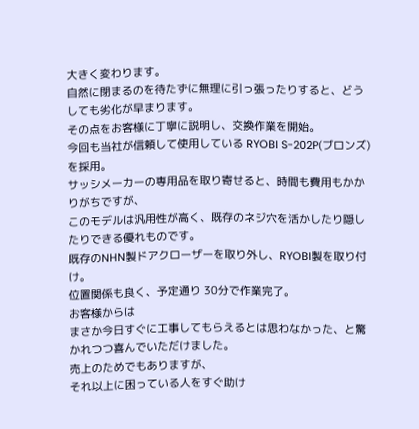大きく変わります。
自然に閉まるのを待たずに無理に引っ張ったりすると、どうしても劣化が早まります。
その点をお客様に丁寧に説明し、交換作業を開始。
今回も当社が信頼して使用している RYOBI S-202P(ブロンズ) を採用。
サッシメーカーの専用品を取り寄せると、時間も費用もかかりがちですが、
このモデルは汎用性が高く、既存のネジ穴を活かしたり隠したりできる優れものです。
既存のNHN製ドアクローザーを取り外し、RYOBI製を取り付け。
位置関係も良く、予定通り 30分で作業完了。
お客様からは
まさか今日すぐに工事してもらえるとは思わなかった、と驚かれつつ喜んでいただけました。
売上のためでもありますが、
それ以上に困っている人をすぐ助け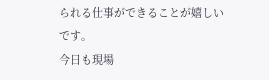られる仕事ができることが嬉しいです。
今日も現場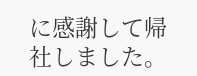に感謝して帰社しました。